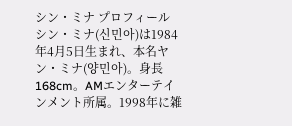シン・ミナ プロフィール
シン・ミナ(신민아)は1984年4月5日生まれ、本名ヤン・ミナ(양민아)。身長168cm。AMエンターテインメント所属。1998年に雑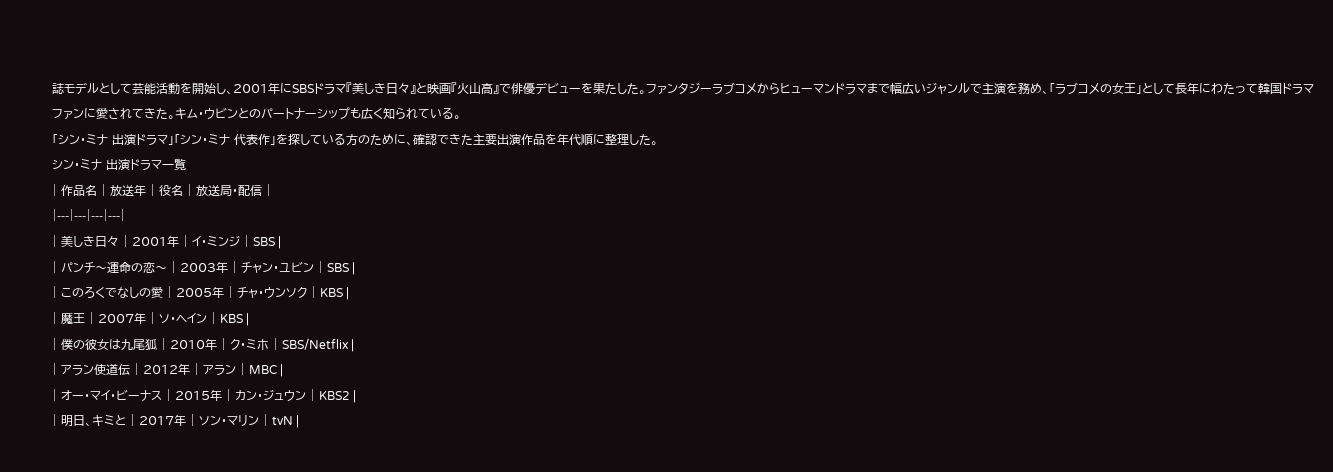誌モデルとして芸能活動を開始し、2001年にSBSドラマ『美しき日々』と映画『火山高』で俳優デビューを果たした。ファンタジーラブコメからヒューマンドラマまで幅広いジャンルで主演を務め、「ラブコメの女王」として長年にわたって韓国ドラマファンに愛されてきた。キム・ウビンとのパートナーシップも広く知られている。
「シン・ミナ 出演ドラマ」「シン・ミナ 代表作」を探している方のために、確認できた主要出演作品を年代順に整理した。
シン・ミナ 出演ドラマ一覧
| 作品名 | 放送年 | 役名 | 放送局・配信 |
|---|---|---|---|
| 美しき日々 | 2001年 | イ・ミンジ | SBS |
| パンチ〜運命の恋〜 | 2003年 | チャン・ユビン | SBS |
| このろくでなしの愛 | 2005年 | チャ・ウンソク | KBS |
| 魔王 | 2007年 | ソ・ヘイン | KBS |
| 僕の彼女は九尾狐 | 2010年 | ク・ミホ | SBS/Netflix |
| アラン使道伝 | 2012年 | アラン | MBC |
| オー・マイ・ビーナス | 2015年 | カン・ジュウン | KBS2 |
| 明日、キミと | 2017年 | ソン・マリン | tvN |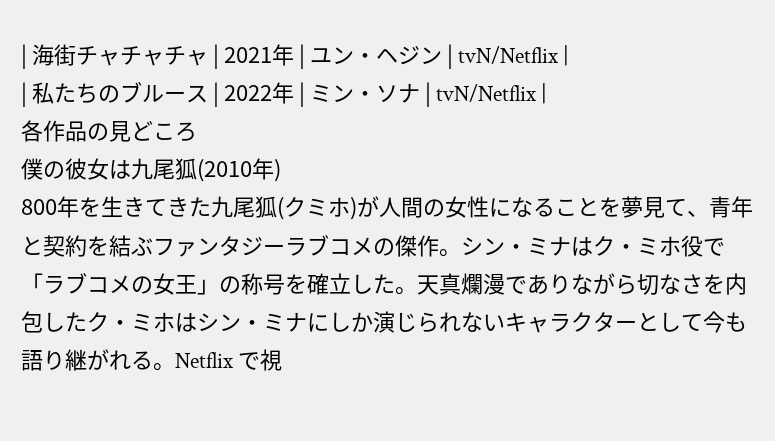| 海街チャチャチャ | 2021年 | ユン・ヘジン | tvN/Netflix |
| 私たちのブルース | 2022年 | ミン・ソナ | tvN/Netflix |
各作品の見どころ
僕の彼女は九尾狐(2010年)
800年を生きてきた九尾狐(クミホ)が人間の女性になることを夢見て、青年と契約を結ぶファンタジーラブコメの傑作。シン・ミナはク・ミホ役で「ラブコメの女王」の称号を確立した。天真爛漫でありながら切なさを内包したク・ミホはシン・ミナにしか演じられないキャラクターとして今も語り継がれる。Netflix で視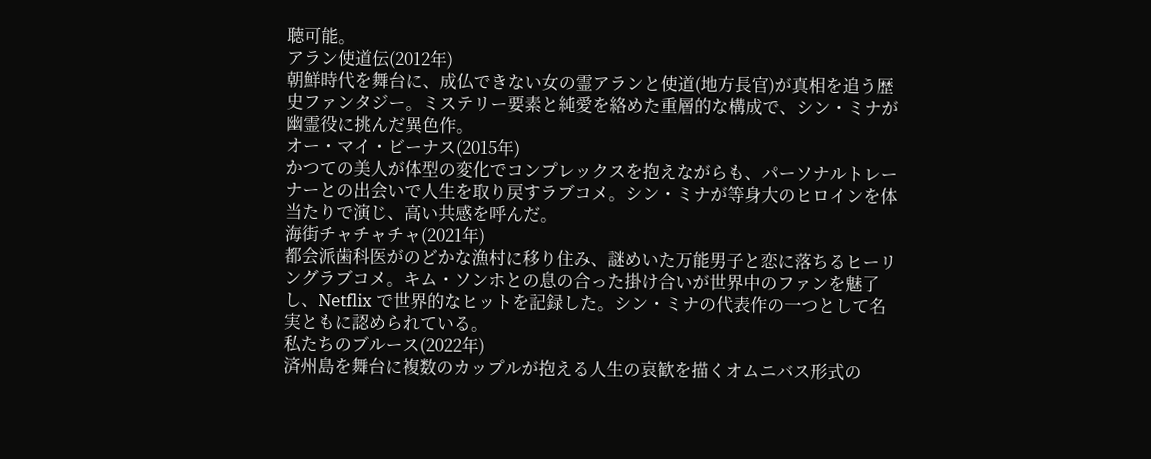聴可能。
アラン使道伝(2012年)
朝鮮時代を舞台に、成仏できない女の霊アランと使道(地方長官)が真相を追う歴史ファンタジー。ミステリー要素と純愛を絡めた重層的な構成で、シン・ミナが幽霊役に挑んだ異色作。
オー・マイ・ビーナス(2015年)
かつての美人が体型の変化でコンプレックスを抱えながらも、パーソナルトレーナーとの出会いで人生を取り戻すラブコメ。シン・ミナが等身大のヒロインを体当たりで演じ、高い共感を呼んだ。
海街チャチャチャ(2021年)
都会派歯科医がのどかな漁村に移り住み、謎めいた万能男子と恋に落ちるヒーリングラブコメ。キム・ソンホとの息の合った掛け合いが世界中のファンを魅了し、Netflix で世界的なヒットを記録した。シン・ミナの代表作の一つとして名実ともに認められている。
私たちのブルース(2022年)
済州島を舞台に複数のカップルが抱える人生の哀歓を描くオムニバス形式の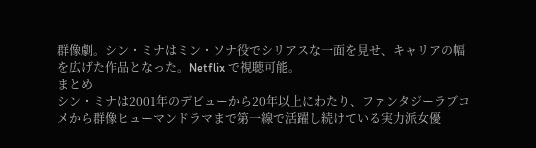群像劇。シン・ミナはミン・ソナ役でシリアスな一面を見せ、キャリアの幅を広げた作品となった。Netflix で視聴可能。
まとめ
シン・ミナは2001年のデビューから20年以上にわたり、ファンタジーラブコメから群像ヒューマンドラマまで第一線で活躍し続けている実力派女優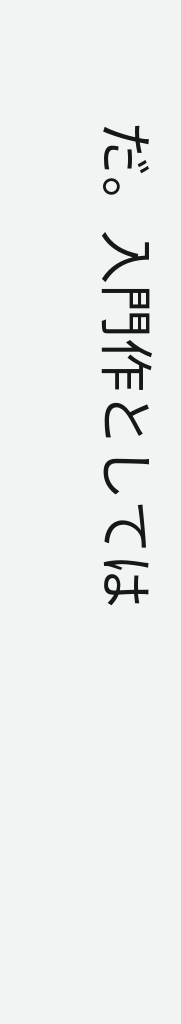だ。入門作としては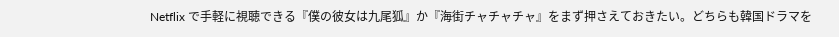Netflix で手軽に視聴できる『僕の彼女は九尾狐』か『海街チャチャチャ』をまず押さえておきたい。どちらも韓国ドラマを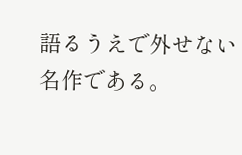語るうえで外せない名作である。